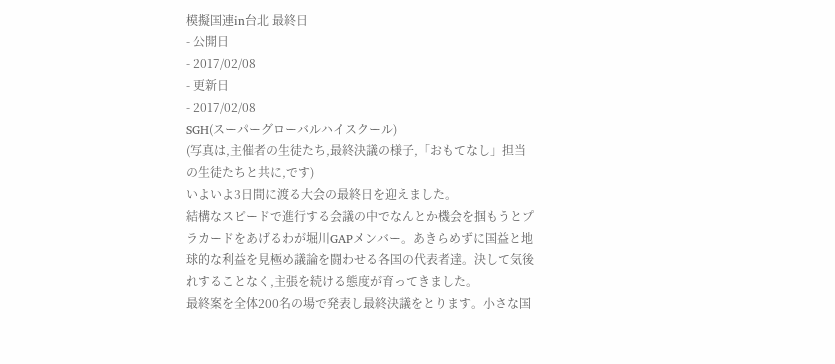模擬国連in台北 最終日
- 公開日
- 2017/02/08
- 更新日
- 2017/02/08
SGH(スーパーグローバルハイスクール)
(写真は,主催者の生徒たち,最終決議の様子,「おもてなし」担当の生徒たちと共に,です)
いよいよ3日間に渡る大会の最終日を迎えました。
結構なスピードで進行する会議の中でなんとか機会を掴もうとプラカードをあげるわが堀川GAPメンバー。あきらめずに国益と地球的な利益を見極め議論を闘わせる各国の代表者達。決して気後れすることなく,主張を続ける態度が育ってきました。
最終案を全体200名の場で発表し最終決議をとります。小さな国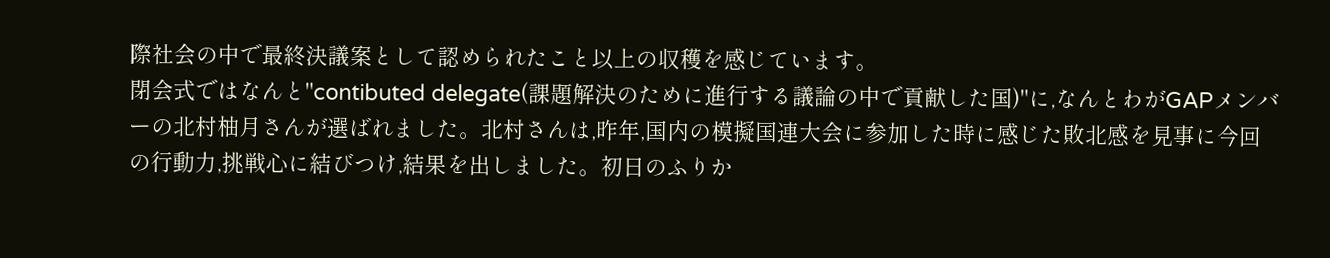際社会の中で最終決議案として認められたこと以上の収穫を感じています。
閉会式ではなんと"contibuted delegate(課題解決のために進行する議論の中で貢献した国)"に,なんとわがGAPメンバーの北村柚月さんが選ばれました。北村さんは,昨年,国内の模擬国連大会に参加した時に感じた敗北感を見事に今回の行動力,挑戦心に結びつけ,結果を出しました。初日のふりか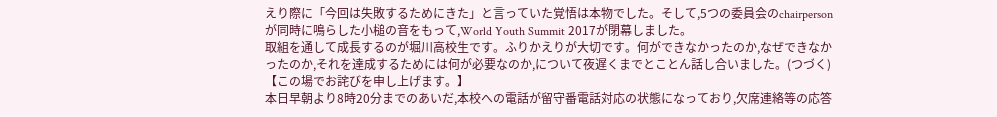えり際に「今回は失敗するためにきた」と言っていた覚悟は本物でした。そして,5つの委員会のchairpersonが同時に鳴らした小槌の音をもって,World Youth Summit 2017が閉幕しました。
取組を通して成長するのが堀川高校生です。ふりかえりが大切です。何ができなかったのか,なぜできなかったのか,それを達成するためには何が必要なのか,について夜遅くまでとことん話し合いました。(つづく)
【この場でお詫びを申し上げます。】
本日早朝より8時20分までのあいだ,本校への電話が留守番電話対応の状態になっており,欠席連絡等の応答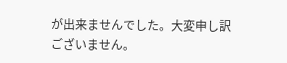が出来ませんでした。大変申し訳ございません。